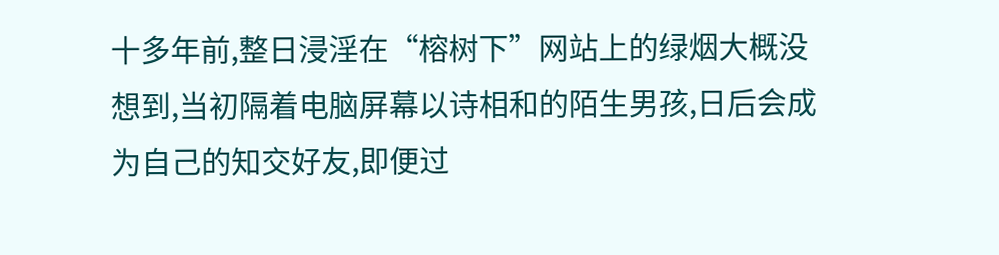十多年前,整日浸淫在“榕树下”网站上的绿烟大概没想到,当初隔着电脑屏幕以诗相和的陌生男孩,日后会成为自己的知交好友,即便过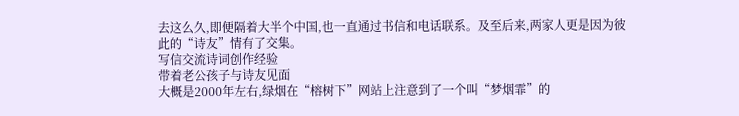去这么久,即便隔着大半个中国,也一直通过书信和电话联系。及至后来,两家人更是因为彼此的“诗友”情有了交集。
写信交流诗词创作经验
带着老公孩子与诗友见面
大概是2000年左右,绿烟在“榕树下”网站上注意到了一个叫“梦烟霏”的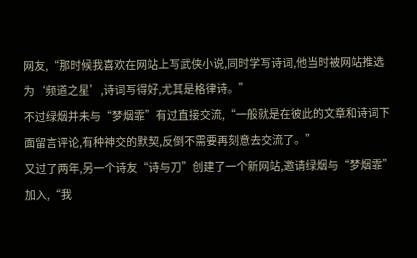网友,“那时候我喜欢在网站上写武侠小说,同时学写诗词,他当时被网站推选为‘频道之星’,诗词写得好,尤其是格律诗。”
不过绿烟并未与“梦烟霏”有过直接交流,“一般就是在彼此的文章和诗词下面留言评论,有种神交的默契,反倒不需要再刻意去交流了。”
又过了两年,另一个诗友“诗与刀”创建了一个新网站,邀请绿烟与“梦烟霏”加入,“我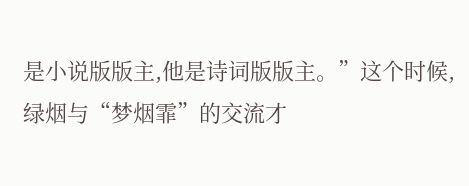是小说版版主,他是诗词版版主。”这个时候,绿烟与“梦烟霏”的交流才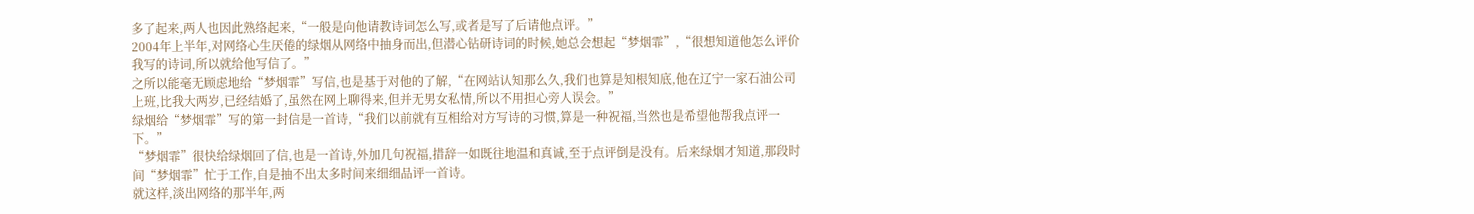多了起来,两人也因此熟络起来,“一般是向他请教诗词怎么写,或者是写了后请他点评。”
2004年上半年,对网络心生厌倦的绿烟从网络中抽身而出,但潜心钻研诗词的时候,她总会想起“梦烟霏”,“很想知道他怎么评价我写的诗词,所以就给他写信了。”
之所以能毫无顾虑地给“梦烟霏”写信,也是基于对他的了解,“在网站认知那么久,我们也算是知根知底,他在辽宁一家石油公司上班,比我大两岁,已经结婚了,虽然在网上聊得来,但并无男女私情,所以不用担心旁人误会。”
绿烟给“梦烟霏”写的第一封信是一首诗,“我们以前就有互相给对方写诗的习惯,算是一种祝福,当然也是希望他帮我点评一下。”
“梦烟霏”很快给绿烟回了信,也是一首诗,外加几句祝福,措辞一如既往地温和真诚,至于点评倒是没有。后来绿烟才知道,那段时间“梦烟霏”忙于工作,自是抽不出太多时间来细细品评一首诗。
就这样,淡出网络的那半年,两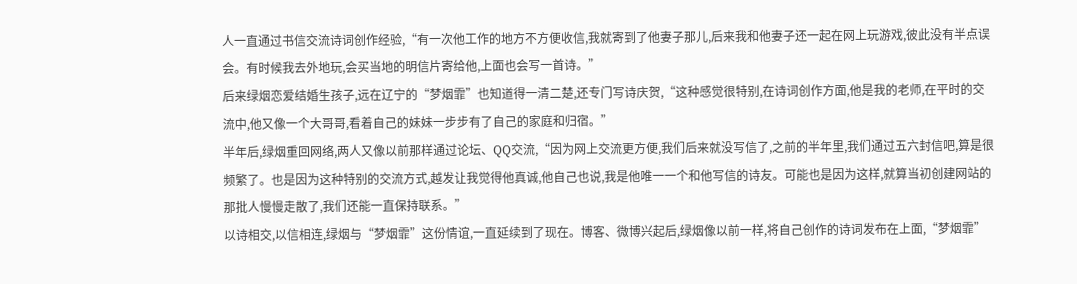人一直通过书信交流诗词创作经验,“有一次他工作的地方不方便收信,我就寄到了他妻子那儿,后来我和他妻子还一起在网上玩游戏,彼此没有半点误会。有时候我去外地玩,会买当地的明信片寄给他,上面也会写一首诗。”
后来绿烟恋爱结婚生孩子,远在辽宁的“梦烟霏”也知道得一清二楚,还专门写诗庆贺,“这种感觉很特别,在诗词创作方面,他是我的老师,在平时的交流中,他又像一个大哥哥,看着自己的妹妹一步步有了自己的家庭和归宿。”
半年后,绿烟重回网络,两人又像以前那样通过论坛、QQ交流,“因为网上交流更方便,我们后来就没写信了,之前的半年里,我们通过五六封信吧,算是很频繁了。也是因为这种特别的交流方式,越发让我觉得他真诚,他自己也说,我是他唯一一个和他写信的诗友。可能也是因为这样,就算当初创建网站的那批人慢慢走散了,我们还能一直保持联系。”
以诗相交,以信相连,绿烟与“梦烟霏”这份情谊,一直延续到了现在。博客、微博兴起后,绿烟像以前一样,将自己创作的诗词发布在上面,“梦烟霏”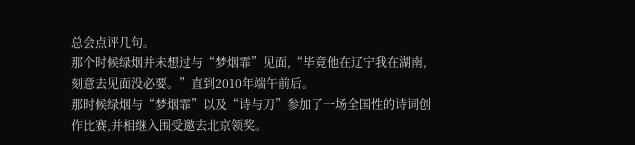总会点评几句。
那个时候绿烟并未想过与“梦烟霏”见面,“毕竟他在辽宁我在湖南,刻意去见面没必要。”直到2010年端午前后。
那时候绿烟与“梦烟霏”以及“诗与刀”参加了一场全国性的诗词创作比赛,并相继入围受邀去北京领奖。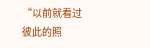“以前就看过彼此的照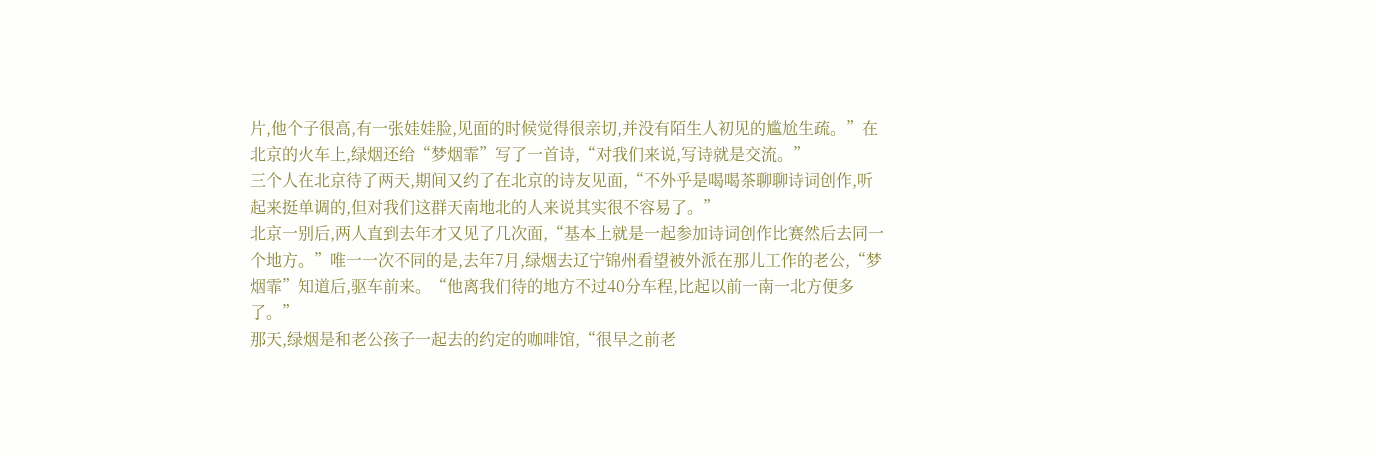片,他个子很高,有一张娃娃脸,见面的时候觉得很亲切,并没有陌生人初见的尴尬生疏。”在北京的火车上,绿烟还给“梦烟霏”写了一首诗,“对我们来说,写诗就是交流。”
三个人在北京待了两天,期间又约了在北京的诗友见面,“不外乎是喝喝茶聊聊诗词创作,听起来挺单调的,但对我们这群天南地北的人来说其实很不容易了。”
北京一别后,两人直到去年才又见了几次面,“基本上就是一起参加诗词创作比赛然后去同一个地方。”唯一一次不同的是,去年7月,绿烟去辽宁锦州看望被外派在那儿工作的老公,“梦烟霏”知道后,驱车前来。“他离我们待的地方不过40分车程,比起以前一南一北方便多了。”
那天,绿烟是和老公孩子一起去的约定的咖啡馆,“很早之前老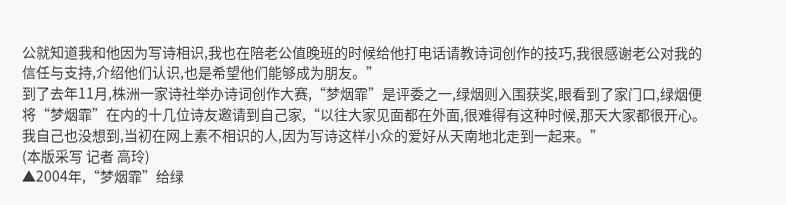公就知道我和他因为写诗相识,我也在陪老公值晚班的时候给他打电话请教诗词创作的技巧,我很感谢老公对我的信任与支持,介绍他们认识,也是希望他们能够成为朋友。”
到了去年11月,株洲一家诗社举办诗词创作大赛,“梦烟霏”是评委之一,绿烟则入围获奖,眼看到了家门口,绿烟便将“梦烟霏”在内的十几位诗友邀请到自己家,“以往大家见面都在外面,很难得有这种时候,那天大家都很开心。我自己也没想到,当初在网上素不相识的人,因为写诗这样小众的爱好从天南地北走到一起来。”
(本版采写 记者 高玲)
▲2004年,“梦烟霏”给绿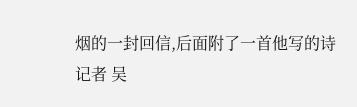烟的一封回信,后面附了一首他写的诗 记者 吴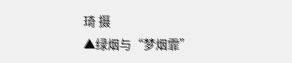琦 摄
▲绿烟与“梦烟霏”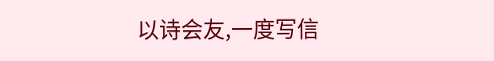以诗会友,一度写信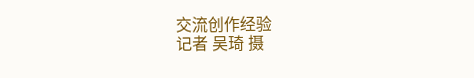交流创作经验
记者 吴琦 摄